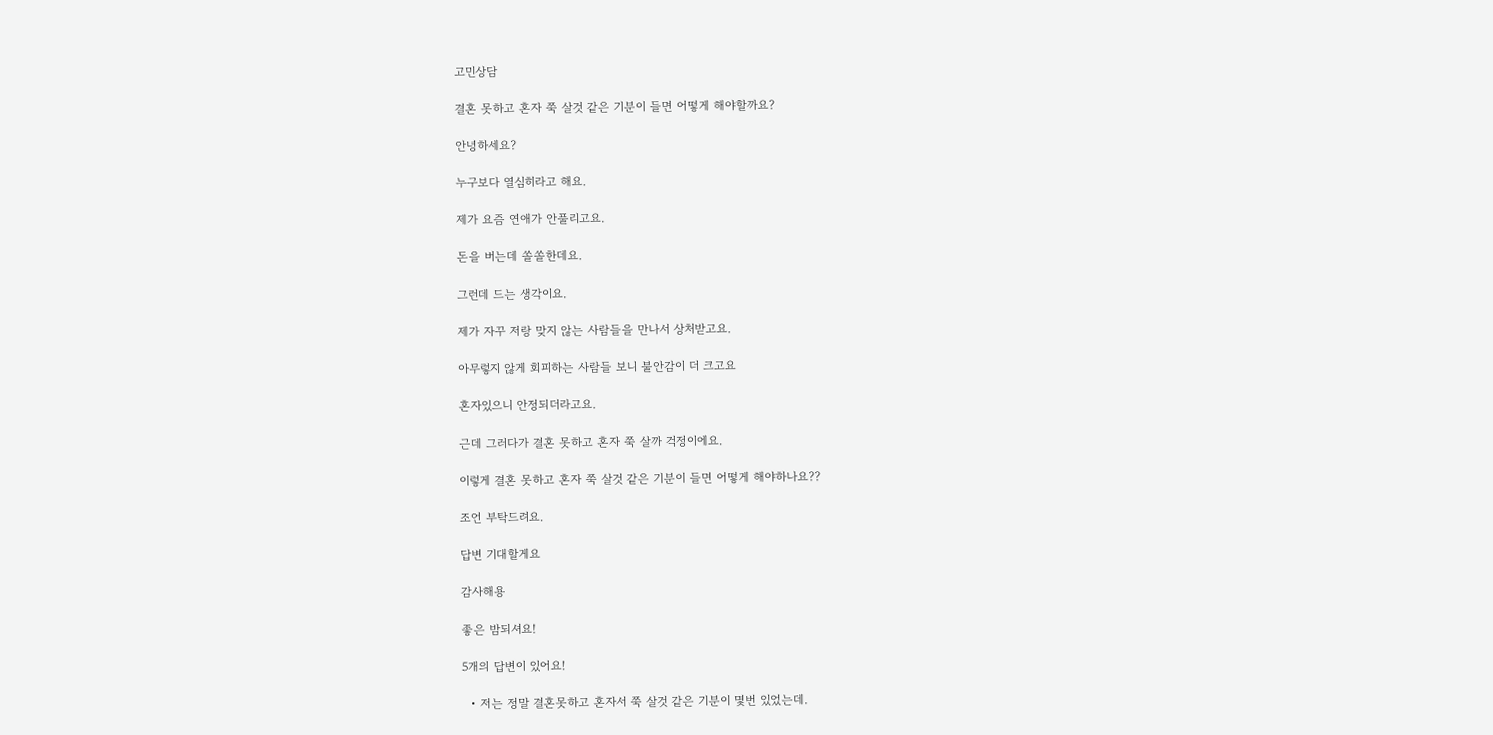고민상담

결혼 못하고 혼자 쭉 살것 같은 기분이 들면 어떻게 해야할까요?

안녕하세요?

누구보다 열심히라고 해요.

제가 요즘 연애가 안풀리고요.

돈을 버는데 쏠쏠한데요.

그런데 드는 생각이요.

제가 자꾸 저랑 맞지 않는 사람들을 만나서 상처받고요.

아무렇지 않게 회피하는 사람들 보니 불안감이 더 크고요

혼자있으니 안정되더라고요.

근데 그러다가 결혼 못하고 혼자 쭉 살까 걱정이에요.

이렇게 결혼 못하고 혼자 쭉 살것 같은 기분이 들면 어떻게 해야하나요??

조언 부탁드려요.

답변 기대할게요

감사해용

좋은 밤되셔요!

5개의 답변이 있어요!

  • 저는 정말 결혼못하고 혼자서 쭉 살것 같은 기분이 몇번 있었는데.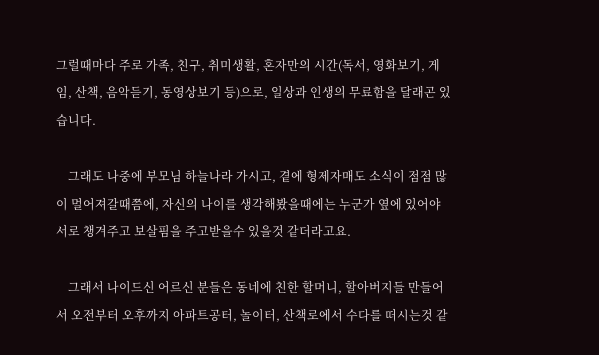그럴때마다 주로 가족, 친구, 취미생활, 혼자만의 시간(독서, 영화보기, 게임, 산책, 음악듣기, 동영상보기 등)으로, 일상과 인생의 무료함을 달래곤 있습니다.

    그래도 나중에 부모님 하늘나라 가시고, 곁에 형제자매도 소식이 점점 많이 멀어져갈때쯤에, 자신의 나이를 생각해봤을때에는 누군가 옆에 있어야 서로 챙겨주고 보살핌을 주고받을수 있을것 같더라고요.

    그래서 나이드신 어르신 분들은 동네에 친한 할머니, 할아버지들 만들어서 오전부터 오후까지 아파트공터, 놀이터, 산책로에서 수다를 떠시는것 같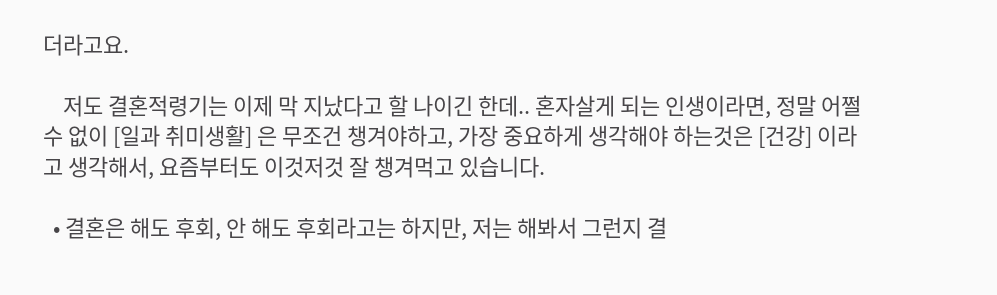더라고요.

    저도 결혼적령기는 이제 막 지났다고 할 나이긴 한데.. 혼자살게 되는 인생이라면, 정말 어쩔수 없이 [일과 취미생활] 은 무조건 챙겨야하고, 가장 중요하게 생각해야 하는것은 [건강] 이라고 생각해서, 요즘부터도 이것저것 잘 챙겨먹고 있습니다.

  • 결혼은 해도 후회, 안 해도 후회라고는 하지만, 저는 해봐서 그런지 결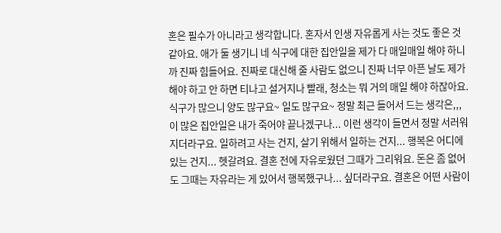혼은 필수가 아니라고 생각합니다. 혼자서 인생 자유롭게 사는 것도 좋은 것 같아요. 애가 둘 생기니 네 식구에 대한 집안일을 제가 다 매일매일 해야 하니까 진짜 힘들어요. 진짜로 대신해 줄 사람도 없으니 진짜 너무 아픈 날도 제가 해야 하고 안 하면 티나고 설거지나 빨래, 청소는 뭐 거의 매일 해야 하잖아요. 식구가 많으니 양도 많구요~ 일도 많구요~ 정말 최근 들어서 드는 생각은,,, 이 많은 집안일은 내가 죽어야 끝나겠구나... 이런 생각이 들면서 정말 서러워지더라구요. 일하려고 사는 건지, 살기 위해서 일하는 건지... 행복은 어디에 있는 건지... 헷갈려요. 결혼 전에 자유로웠던 그때가 그리워요. 돈은 좀 없어도 그때는 자유라는 게 있어서 행복했구나... 싶더라구요. 결혼은 어떤 사람이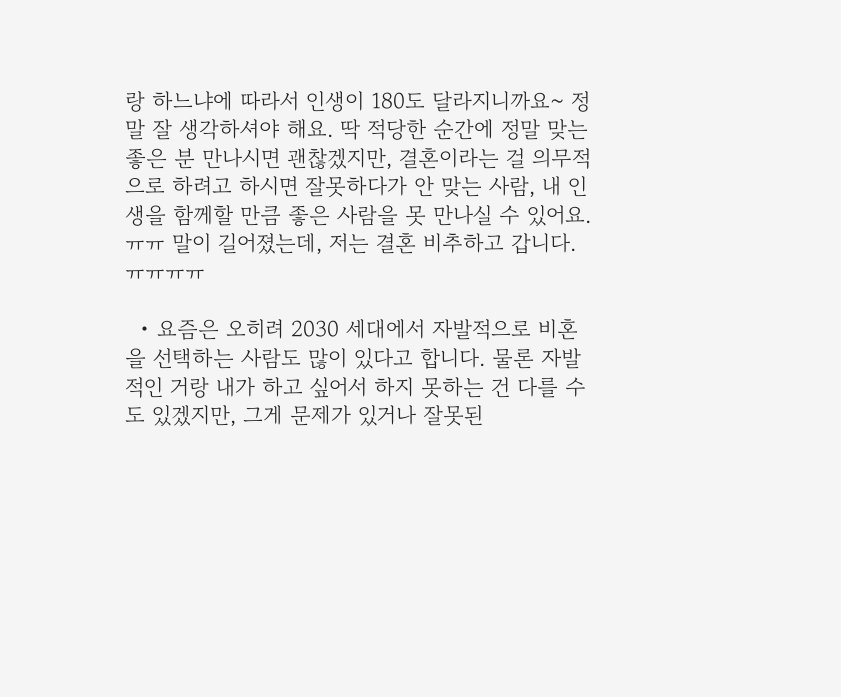랑 하느냐에 따라서 인생이 180도 달라지니까요~ 정말 잘 생각하셔야 해요. 딱 적당한 순간에 정말 맞는 좋은 분 만나시면 괜찮겠지만, 결혼이라는 걸 의무적으로 하려고 하시면 잘못하다가 안 맞는 사람, 내 인생을 함께할 만큼 좋은 사람을 못 만나실 수 있어요. ㅠㅠ 말이 길어졌는데, 저는 결혼 비추하고 갑니다. ㅠㅠㅠㅠ

  • 요즘은 오히려 2030 세대에서 자발적으로 비혼을 선택하는 사람도 많이 있다고 합니다. 물론 자발적인 거랑 내가 하고 싶어서 하지 못하는 건 다를 수도 있겠지만, 그게 문제가 있거나 잘못된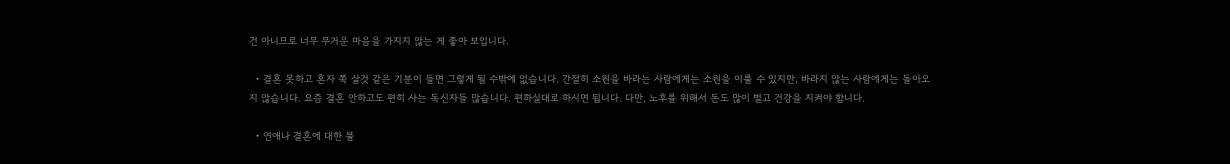건 아니므로 너무 무거운 마음을 가지지 않는 게 좋아 보입니다.

  • 결혼 못하고 혼자 쭉 살것 같은 기분이 들면 그렇게 될 수밖에 없습니다. 간절히 소원을 바라는 사람에게는 소원을 이룰 수 있지만, 바라지 않는 사람에게는 돌아오지 않습니다. 요즘 결혼 안하고도 편히 사는 독신자들 많습니다. 편하실대로 하시면 됩니다. 다만, 노후를 위해서 돈도 많이 벌고 건강을 지켜야 합니다.

  • 연애나 결혼에 대한 불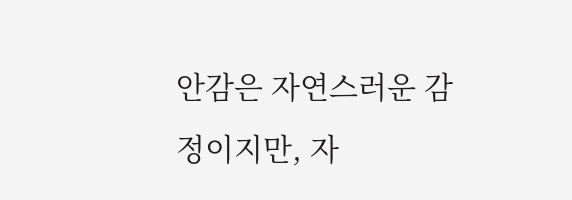안감은 자연스러운 감정이지만, 자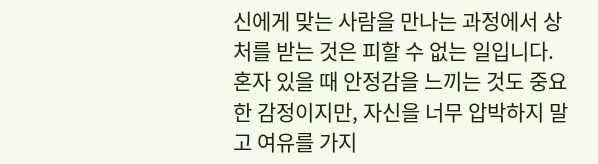신에게 맞는 사람을 만나는 과정에서 상처를 받는 것은 피할 수 없는 일입니다. 혼자 있을 때 안정감을 느끼는 것도 중요한 감정이지만, 자신을 너무 압박하지 말고 여유를 가지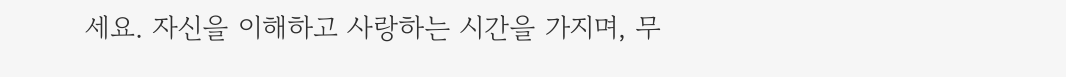세요. 자신을 이해하고 사랑하는 시간을 가지며, 무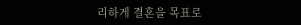리하게 결혼을 목표로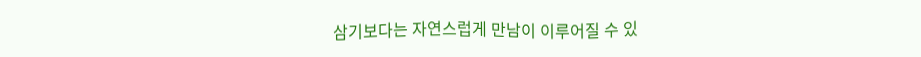삼기보다는 자연스럽게 만남이 이루어질 수 있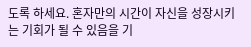도록 하세요. 혼자만의 시간이 자신을 성장시키는 기회가 될 수 있음을 기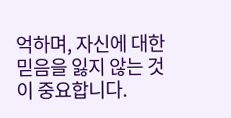억하며, 자신에 대한 믿음을 잃지 않는 것이 중요합니다.